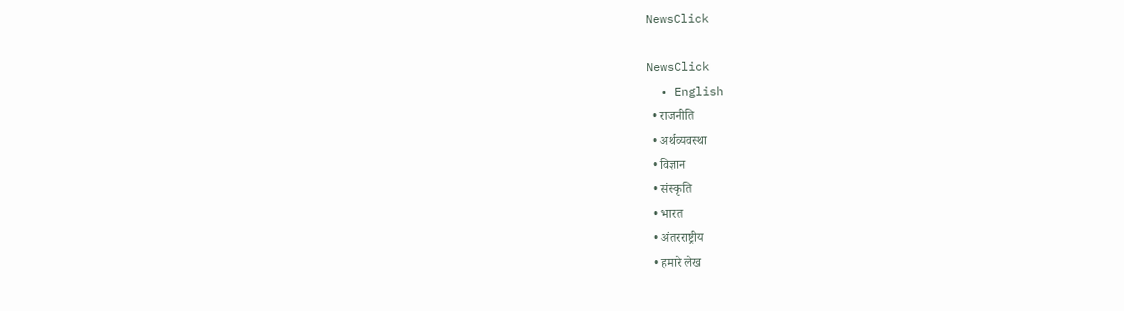NewsClick

NewsClick
  • English
  • राजनीति
  • अर्थव्यवस्था
  • विज्ञान
  • संस्कृति
  • भारत
  • अंतरराष्ट्रीय
  • हमारे लेख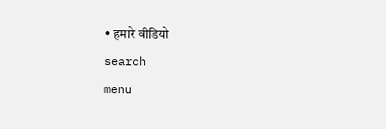• हमारे वीडियो
search
menu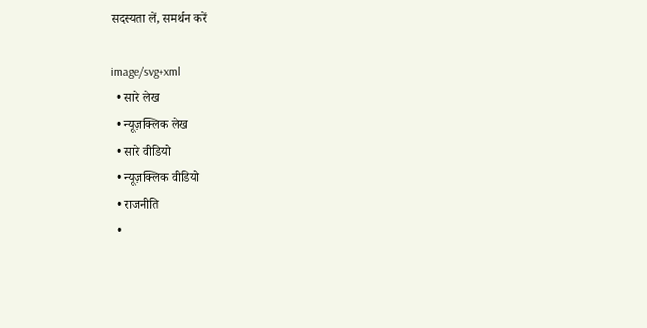सदस्यता लें, समर्थन करें

image/svg+xml
  • सारे लेख
  • न्यूज़क्लिक लेख
  • सारे वीडियो
  • न्यूज़क्लिक वीडियो
  • राजनीति
  •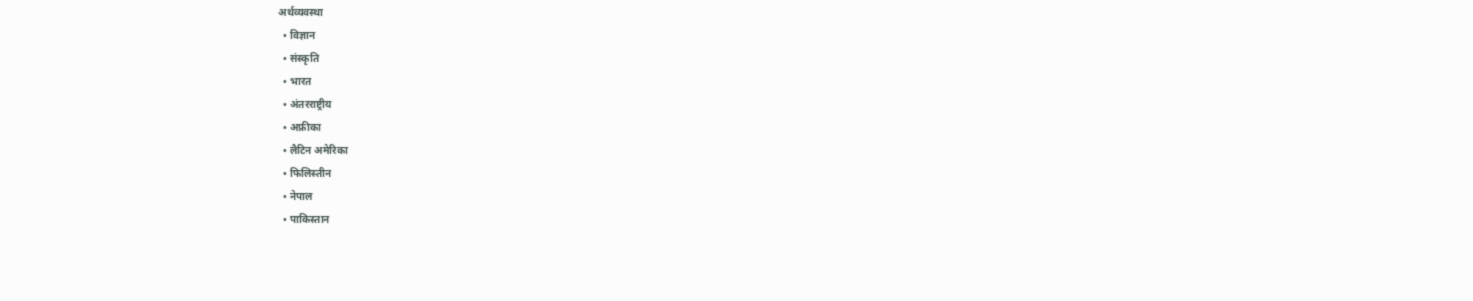अर्थव्यवस्था
  • विज्ञान
  • संस्कृति
  • भारत
  • अंतरराष्ट्रीय
  • अफ्रीका
  • लैटिन अमेरिका
  • फिलिस्तीन
  • नेपाल
  • पाकिस्तान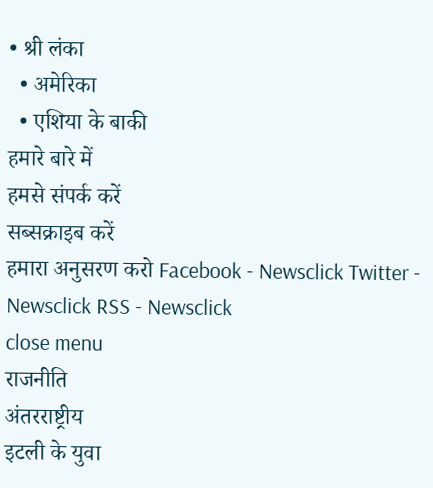• श्री लंका
  • अमेरिका
  • एशिया के बाकी
हमारे बारे में
हमसे संपर्क करें
सब्सक्राइब करें
हमारा अनुसरण करो Facebook - Newsclick Twitter - Newsclick RSS - Newsclick
close menu
राजनीति
अंतरराष्ट्रीय
इटली के युवा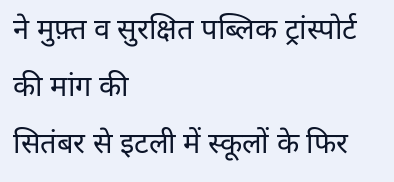ने मुफ़्त व सुरक्षित पब्लिक ट्रांस्पोर्ट की मांग की
सितंबर से इटली में स्कूलों के फिर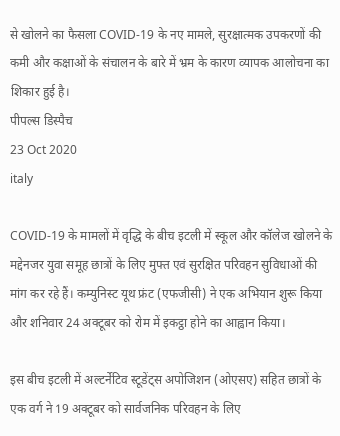से खोलने का फैसला COVID-19 के नए मामले, सुरक्षात्मक उपकरणों की कमी और कक्षाओं के संचालन के बारे में भ्रम के कारण व्यापक आलोचना का शिकार हुई है।
पीपल्स डिस्पैच
23 Oct 2020
italy

COVID-19 के मामलों में वृद्धि के बीच इटली में स्कूल और कॉलेज खोलने के मद्देनजर युवा समूह छात्रों के लिए मुफ्त एवं सुरक्षित परिवहन सुविधाओं की मांग कर रहे हैं। कम्युनिस्ट यूथ फ्रंट (एफजीसी) ने एक अभियान शुरू किया और शनिवार 24 अक्टूबर को रोम में इकट्ठा होने का आह्वान किया।

इस बीच इटली में अल्टर्नेटिव स्टूडेंट्स अपोजिशन (ओएसए) सहित छात्रों के एक वर्ग ने 19 अक्टूबर को सार्वजनिक परिवहन के लिए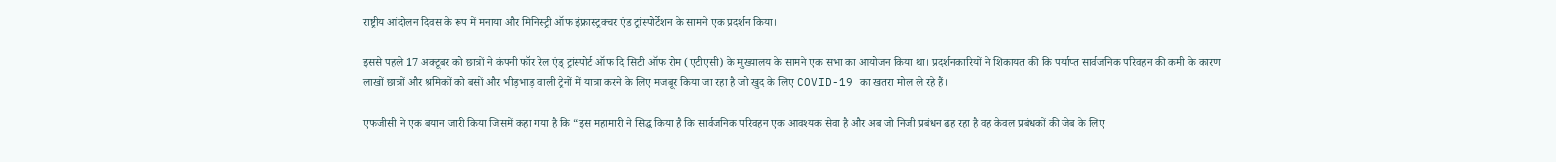राष्ट्रीय आंदोलन दिवस के रूप में मनाया और मिनिस्ट्री ऑफ इंफ्रास्ट्रक्चर एंड ट्रांस्पोर्टेशन के सामने एक प्रदर्शन किया।

इससे पहले 17 अक्टूबर को छात्रों ने कंपनी फॉर रेल एंड् ट्रांस्पोर्ट ऑफ दि सिटी ऑफ रोम (एटीएसी) के मुख्यालय के सामने एक सभा का आयोजन किया था। प्रदर्शनकारियों ने शिकायत की कि पर्याप्त सार्वजनिक परिवहन की कमी के कारण लाखों छात्रों और श्रमिकों को बसों और भीड़भाड़ वाली ट्रेनों में यात्रा करने के लिए मजबूर किया जा रहा है जो खुद के लिए COVID-19 का खतरा मोल ले रहे हैं।

एफजीसी ने एक बयान जारी किया जिसमें कहा गया है कि “इस महामारी ने सिद्ध किया है कि सार्वजनिक परिवहन एक आवश्यक सेवा है और अब जो निजी प्रबंधन ढह रहा है वह केवल प्रबंधकों की जेब के लिए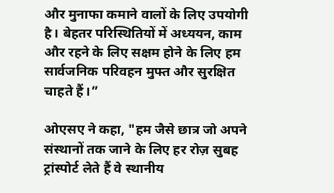और मुनाफा कमाने वालों के लिए उपयोगी है। बेहतर परिस्थितियों में अध्ययन, काम और रहने के लिए सक्षम होने के लिए हम सार्वजनिक परिवहन मुफ्त और सुरक्षित चाहते हैं।”

ओएसए ने कहा, "हम जैसे छात्र जो अपने संस्थानों तक जाने के लिए हर रोज़ सुबह ट्रांस्पोर्ट लेते हैं वे स्थानीय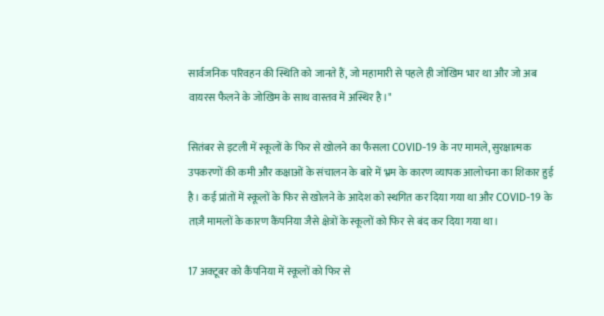सार्वजनिक परिवहन की स्थिति को जानते हैं, जो महामारी से पहले ही जोखिम भार था और जो अब वायरस फैलने के जोखिम के साथ वास्तव में अस्थिर है।"

सितंबर से इटली में स्कूलों के फिर से खोलने का फैसला COVID-19 के नए मामले, सुरक्षात्मक उपकरणों की कमी और कक्षाओं के संचालन के बारे में भ्रम के कारण व्यापक आलोचना का शिकार हुई है। कई प्रांतों में स्कूलों के फिर से खोलने के आदेश को स्थगित कर दिया गया था और COVID-19 के ताज़ै मामलों के कारण कैंपनिया जैसे क्षेत्रों के स्कूलों को फिर से बंद कर दिया गया था।

17 अक्टूबर को कैंपनिया में स्कूलों को फिर से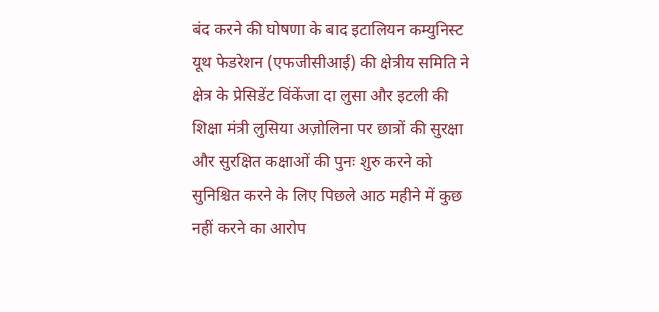बंद करने की घोषणा के बाद इटालियन कम्युनिस्ट यूथ फेडरेशन (एफजीसीआई) की क्षेत्रीय समिति ने क्षेत्र के प्रेसिडेंट विंकेंजा दा लुसा और इटली की शिक्षा मंत्री लुसिया अज़ोलिना पर छात्रों की सुरक्षा और सुरक्षित कक्षाओं की पुनः शुरु करने को सुनिश्चित करने के लिए पिछले आठ महीने में कुछ नहीं करने का आरोप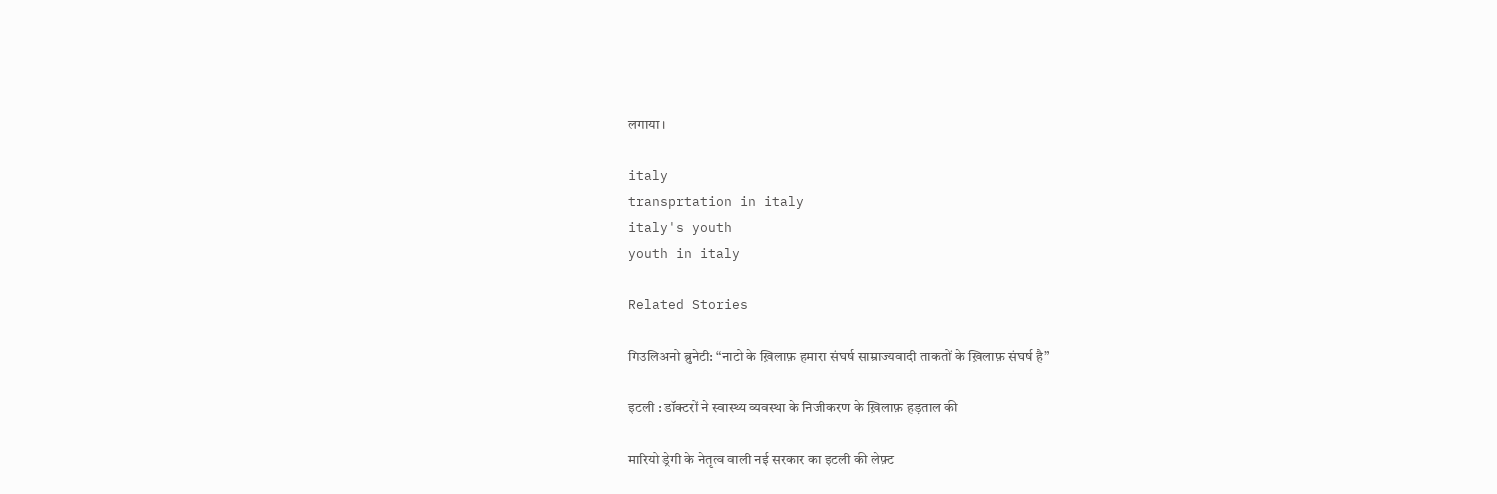लगाया।

italy
transprtation in italy
italy's youth
youth in italy

Related Stories

गिउलिअनो ब्रुनेटी: “नाटो के ख़िलाफ़ हमारा संघर्ष साम्राज्यवादी ताकतों के ख़िलाफ़ संघर्ष है”

इटली : डॉक्टरों ने स्वास्थ्य व्यवस्था के निजीकरण के ख़िलाफ़ हड़ताल की

मारियो ड्रेगी के नेतृत्व वाली नई सरकार का इटली की लेफ़्ट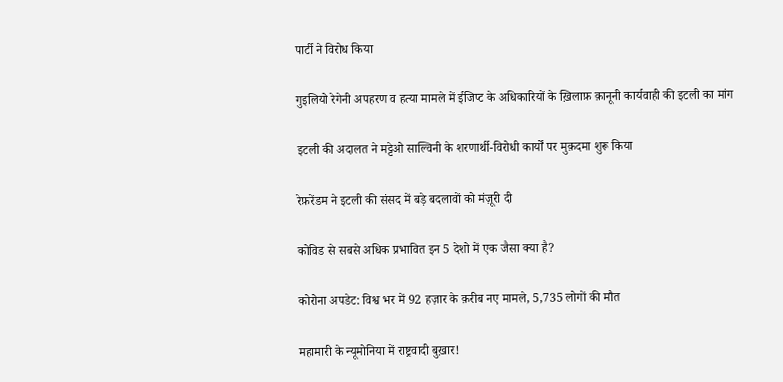पार्टी ने विरोध किया

गुइलियो रेगेनी अपहरण व हत्या मामले में ईजिप्ट के अधिकारियों के ख़िलाफ़ क़ानूनी कार्यवाही की इटली का मांग

इटली की अदालत ने मट्टेओ साल्विनी के शरणार्थी-विरोधी कार्यों पर मुक़दमा शुरू किया

रेफ़रेंडम ने इटली की संसद में बड़े बदलावों को मंज़ूरी दी

कोविड से सबसे अधिक प्रभावित इन 5 देशो में एक जैसा क्या है?

कोरोना अपडेट: विश्व भर में 92 हज़ार के क़रीब नए मामले, 5,735 लोगों की मौत

महामारी के न्यूमोनिया में राष्ट्रवादी बुख़ार!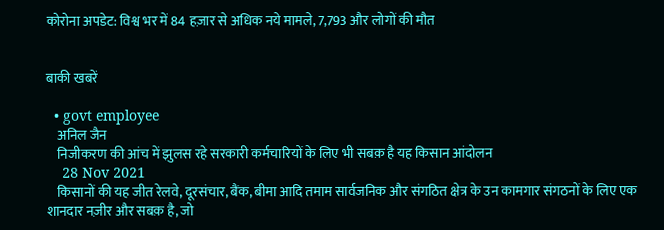कोरोना अपडेट: विश्व भर में 84 हज़ार से अधिक नये मामले, 7,793 और लोगों की मौत


बाकी खबरें

  • govt employee
    अनिल जैन
    निजीकरण की आंच में झुलस रहे सरकारी कर्मचारियों के लिए भी सबक़ है यह किसान आंदोलन
    28 Nov 2021
    किसानों की यह जीत रेलवे, दूरसंचार, बैंक, बीमा आदि तमाम सार्वजनिक और संगठित क्षेत्र के उन कामगार संगठनों के लिए एक शानदार नज़ीर और सबक़ है, जो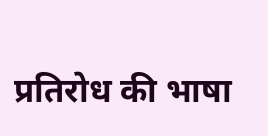प्रतिरोध की भाषा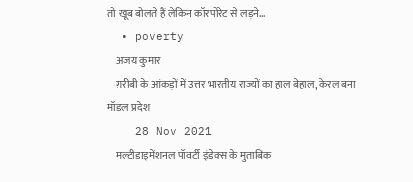तो खूब बोलते हैं लेकिन कॉरपोरेट से लड़ने…
  • poverty
    अजय कुमार
    ग़रीबी के आंकड़ों में उत्तर भारतीय राज्यों का हाल बेहाल, केरल बना मॉडल प्रदेश
    28 Nov 2021
    मल्टीडाइमेंशनल पॉवर्टी इंडेक्स के मुताबिक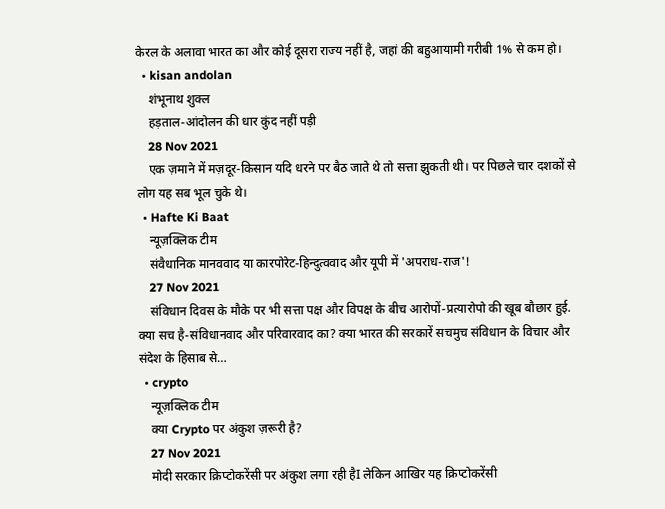केरल के अलावा भारत का और कोई दूसरा राज्य नहीं है, जहां की बहुआयामी गरीबी 1% से कम हो।
  • kisan andolan
    शंभूनाथ शुक्ल
    हड़ताल-आंदोलन की धार कुंद नहीं पड़ी
    28 Nov 2021
    एक ज़माने में मज़दूर-किसान यदि धरने पर बैठ जाते थे तो सत्ता झुकती थी। पर पिछले चार दशकों से लोग यह सब भूल चुके थे।
  • Hafte Ki Baat
    न्यूज़क्लिक टीम
    संवैधानिक मानववाद या कारपोरेट-हिन्दुत्ववाद और यूपी में 'अपराध-राज'!
    27 Nov 2021
    संविधान दिवस के मौके पर भी सत्ता पक्ष और विपक्ष के बीच आरोपों-प्रत्यारोपो की खूब बौछार हुई. क्या सच है-संविधानवाद और परिवारवाद का? क्या भारत की सरकारें सचमुच संविधान के विचार और संदेश के हिसाब से…
  • crypto
    न्यूज़क्लिक टीम
    क्या Crypto पर अंकुश ज़रूरी है?
    27 Nov 2021
    मोदी सरकार क्रिप्टोकरेंसी पर अंकुश लगा रही हैI लेकिन आखिर यह क्रिप्टोकरेंसी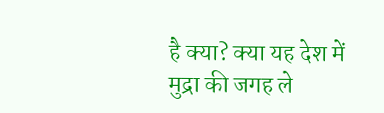है क्या? क्या यह देश में मुद्रा की जगह ले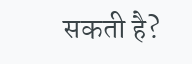सकती है?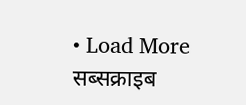• Load More
सब्सक्राइब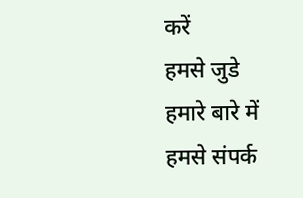करें
हमसे जुडे
हमारे बारे में
हमसे संपर्क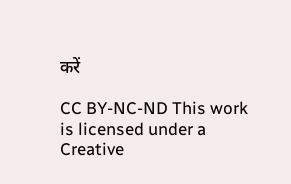करें

CC BY-NC-ND This work is licensed under a Creative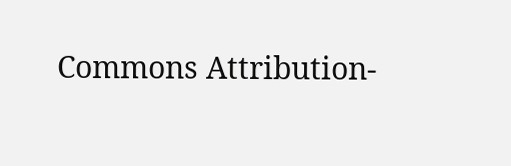Commons Attribution-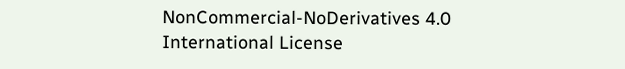NonCommercial-NoDerivatives 4.0 International License